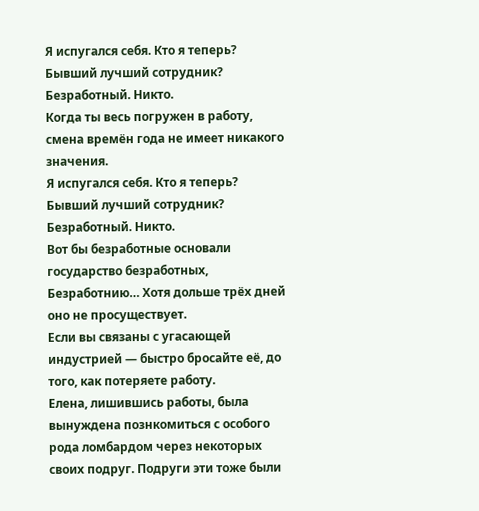Я испугался себя. Кто я теперь? Бывший лучший сотрудник? Безработный. Никто.
Когда ты весь погружен в работу, смена времён года не имеет никакого значения.
Я испугался себя. Кто я теперь? Бывший лучший сотрудник? Безработный. Никто.
Вот бы безработные основали государство безработных, Безработнию… Хотя дольше трёх дней оно не просуществует.
Если вы связаны с угасающей индустрией — быстро бросайте её, до того, как потеряете работу.
Елена, лишившись работы, была вынуждена познкомиться с особого рода ломбардом через некоторых своих подруг. Подруги эти тоже были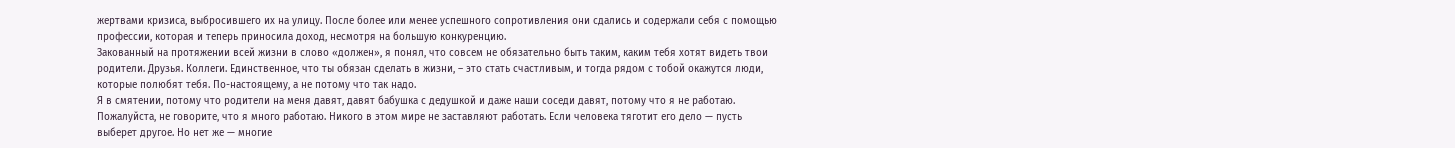жертвами кризиса, выбросившего их на улицу. После более или менее успешного сопротивления они сдались и содержали себя с помощью профессии, которая и теперь приносила доход, несмотря на большую конкуренцию.
Закованный на протяжении всей жизни в слово «должен», я понял, что совсем не обязательно быть таким, каким тебя хотят видеть твои родители. Друзья. Коллеги. Единственное, что ты обязан сделать в жизни, – это стать счастливым, и тогда рядом с тобой окажутся люди, которые полюбят тебя. По-настоящему, а не потому что так надо.
Я в смятении, потому что родители на меня давят, давят бабушка с дедушкой и даже наши соседи давят, потому что я не работаю.
Пожалуйста, не говорите, что я много работаю. Никого в этом мире не заставляют работать. Если человека тяготит его дело — пусть выберет другое. Но нет же — многие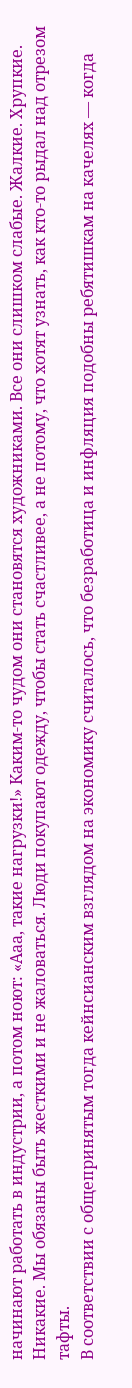начинают работать в индустрии, а потом ноют: «Ааа, такие нагрузки!» Каким-то чудом они становятся художниками. Все они слишком слабые. Жалкие. Хрупкие. Никакие. Мы обязаны быть жесткими и не жаловаться. Люди покупают одежду, чтобы стать счастливее, а не потому, что хотят узнать, как кто-то рыдал над отрезом тафты.
В соответствии с общепринятым тогда кейнсианским взглядом на экономику считалось, что безработица и инфляция подобны ребятишкам на качелях — когда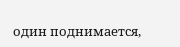один поднимается,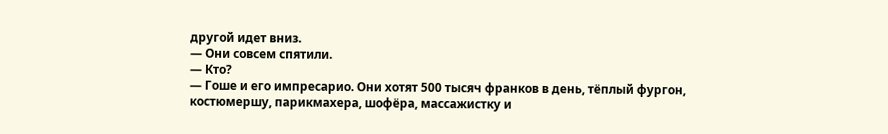другой идет вниз.
— Они совсем спятили.
— Кто?
— Гоше и его импресарио. Они хотят 500 тысяч франков в день, тёплый фургон, костюмершу, парикмахера, шофёра, массажистку и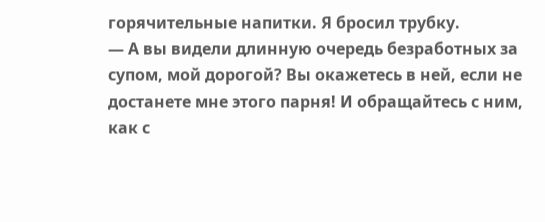горячительные напитки. Я бросил трубку.
— А вы видели длинную очередь безработных за супом, мой дорогой? Вы окажетесь в ней, если не достанете мне этого парня! И обращайтесь с ним, как с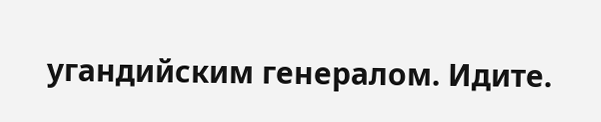угандийским генералом. Идите.